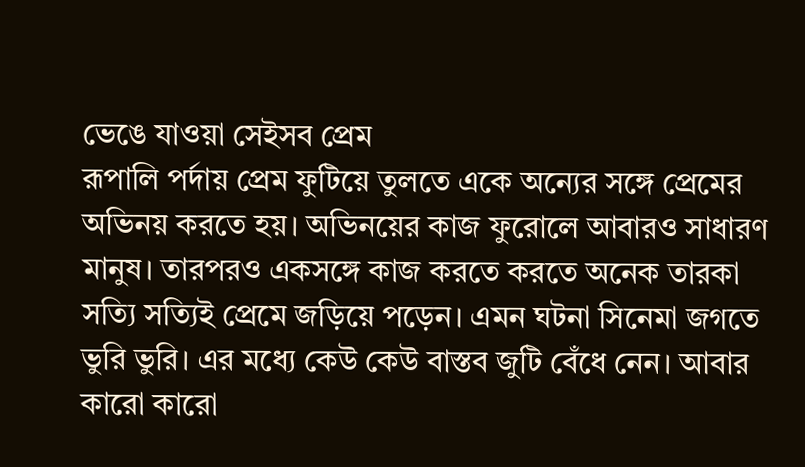ভেঙে যাওয়া সেইসব প্রেম
রূপালি পর্দায় প্রেম ফুটিয়ে তুলতে একে অন্যের সঙ্গে প্রেমের অভিনয় করতে হয়। অভিনয়ের কাজ ফুরোলে আবারও সাধারণ মানুষ। তারপরও একসঙ্গে কাজ করতে করতে অনেক তারকা সত্যি সত্যিই প্রেমে জড়িয়ে পড়েন। এমন ঘটনা সিনেমা জগতে ভুরি ভুরি। এর মধ্যে কেউ কেউ বাস্তব জুটি বেঁধে নেন। আবার কারো কারো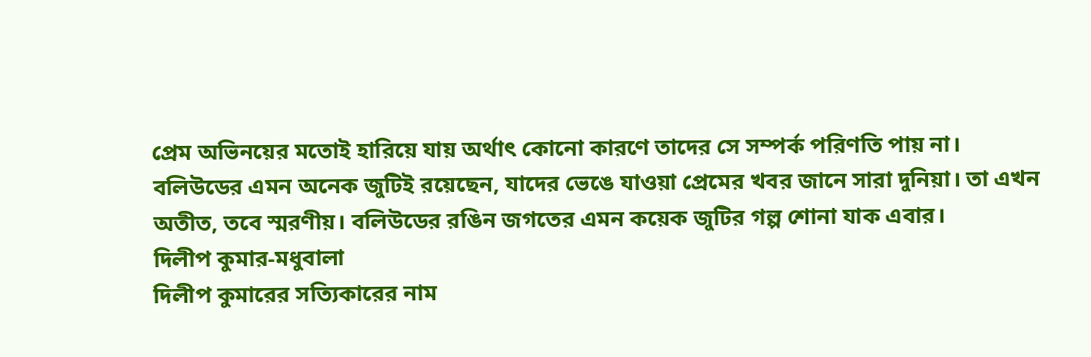প্রেম অভিনয়ের মতোই হারিয়ে যায় অর্থাৎ কোনো কারণে তাদের সে সম্পর্ক পরিণতি পায় না।
বলিউডের এমন অনেক জুটিই রয়েছেন, যাদের ভেঙে যাওয়া প্রেমের খবর জানে সারা দুনিয়া। তা এখন অতীত, তবে স্মরণীয়। বলিউডের রঙিন জগতের এমন কয়েক জুটির গল্প শোনা যাক এবার।
দিলীপ কুমার-মধুবালা
দিলীপ কুমারের সত্যিকারের নাম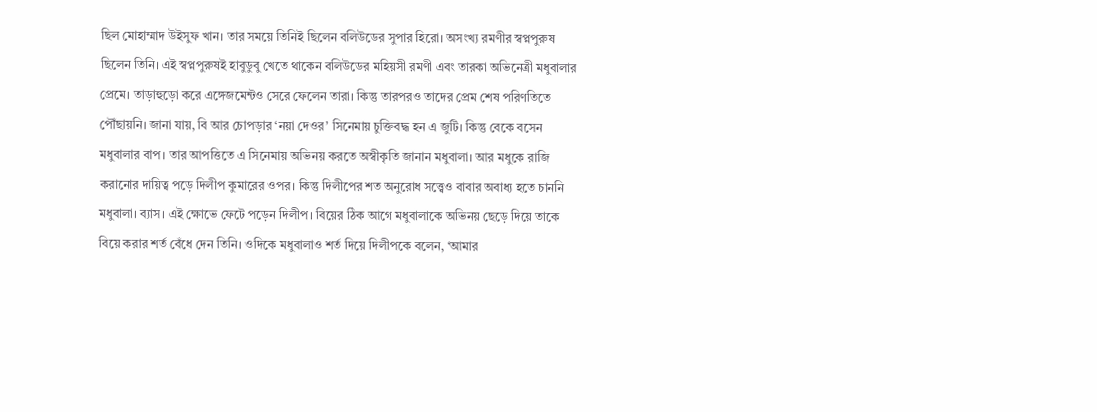ছিল মোহাম্মাদ উইসুফ খান। তার সময়ে তিনিই ছিলেন বলিউডের সুপার হিরো। অসংখ্য রমণীর স্বপ্নপুরুষ ছিলেন তিনি। এই স্বপ্নপুরুষই হাবুডুবু খেতে থাকেন বলিউডের মহিয়সী রমণী এবং তারকা অভিনেত্রী মধুবালার প্রেমে। তাড়াহুড়ো করে এঙ্গেজমেন্টও সেরে ফেলেন তারা। কিন্তু তারপরও তাদের প্রেম শেষ পরিণতিতে পৌঁছায়নি। জানা যায়, বি আর চোপড়ার ‘নয়া দেওর’ সিনেমায় চুক্তিবদ্ধ হন এ জুটি। কিন্তু বেকে বসেন মধুবালার বাপ। তার আপত্তিতে এ সিনেমায় অভিনয় করতে অস্বীকৃতি জানান মধুবালা। আর মধুকে রাজি করানোর দায়িত্ব পড়ে দিলীপ কুমারের ওপর। কিন্তু দিলীপের শত অনুরোধ সত্ত্বেও বাবার অবাধ্য হতে চাননি মধুবালা। ব্যাস। এই ক্ষোভে ফেটে পড়েন দিলীপ। বিয়ের ঠিক আগে মধুবালাকে অভিনয় ছেড়ে দিয়ে তাকে বিয়ে করার শর্ত বেঁধে দেন তিনি। ওদিকে মধুবালাও শর্ত দিয়ে দিলীপকে বলেন, ‘আমার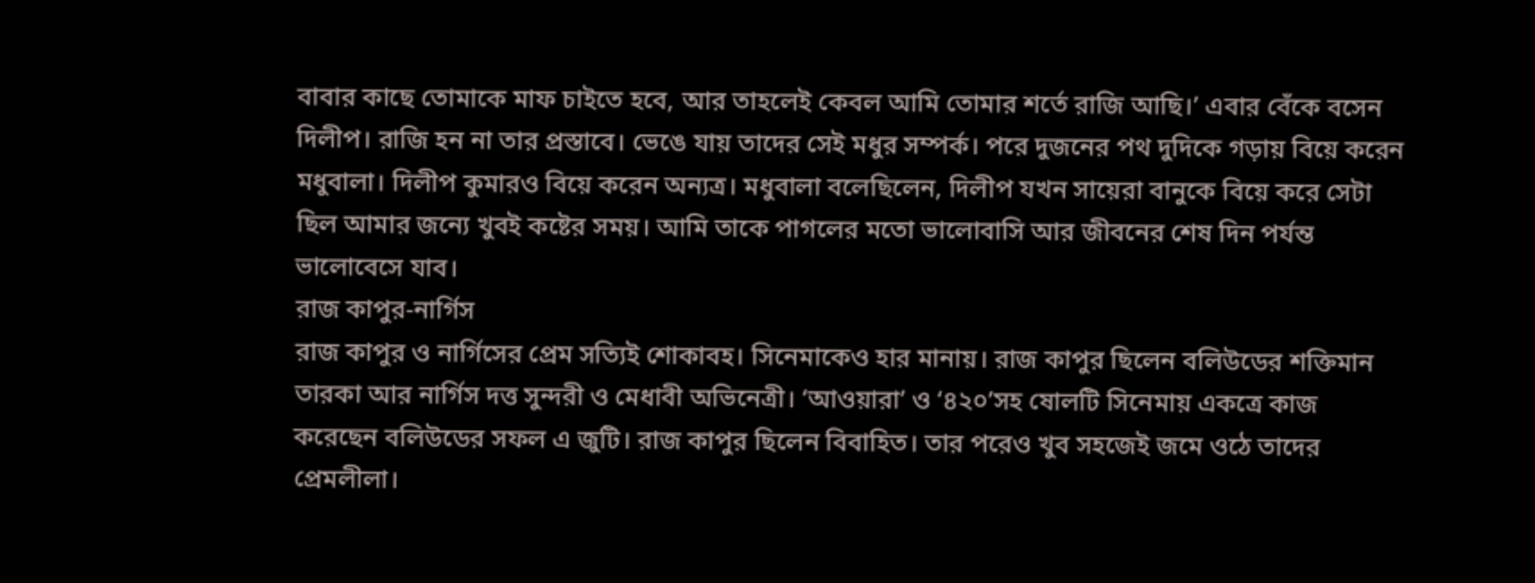বাবার কাছে তোমাকে মাফ চাইতে হবে, আর তাহলেই কেবল আমি তোমার শর্তে রাজি আছি।’ এবার বেঁকে বসেন দিলীপ। রাজি হন না তার প্রস্তাবে। ভেঙে যায় তাদের সেই মধুর সম্পর্ক। পরে দুজনের পথ দুদিকে গড়ায় বিয়ে করেন মধুবালা। দিলীপ কুমারও বিয়ে করেন অন্যত্র। মধুবালা বলেছিলেন, দিলীপ যখন সায়েরা বানুকে বিয়ে করে সেটা ছিল আমার জন্যে খুবই কষ্টের সময়। আমি তাকে পাগলের মতো ভালোবাসি আর জীবনের শেষ দিন পর্যন্ত ভালোবেসে যাব।
রাজ কাপুর-নার্গিস
রাজ কাপুর ও নার্গিসের প্রেম সত্যিই শোকাবহ। সিনেমাকেও হার মানায়। রাজ কাপুর ছিলেন বলিউডের শক্তিমান তারকা আর নার্গিস দত্ত সুন্দরী ও মেধাবী অভিনেত্রী। ‘আওয়ারা’ ও ‘৪২০’সহ ষোলটি সিনেমায় একত্রে কাজ করেছেন বলিউডের সফল এ জুটি। রাজ কাপুর ছিলেন বিবাহিত। তার পরেও খুব সহজেই জমে ওঠে তাদের প্রেমলীলা।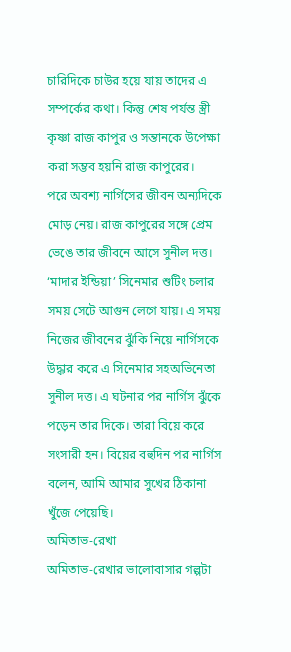চারিদিকে চাউর হয়ে যায় তাদের এ সম্পর্কের কথা। কিন্তু শেষ পর্যন্ত স্ত্রী কৃষ্ণা রাজ কাপুর ও সন্তানকে উপেক্ষা করা সম্ভব হয়নি রাজ কাপুরের।
পরে অবশ্য নার্গিসের জীবন অন্যদিকে মোড় নেয়। রাজ কাপুরের সঙ্গে প্রেম ভেঙে তার জীবনে আসে সুনীল দত্ত। ‘মাদার ইন্ডিয়া’ সিনেমার শুটিং চলার সময় সেটে আগুন লেগে যায়। এ সময় নিজের জীবনের ঝুঁকি নিয়ে নার্গিসকে উদ্ধার করে এ সিনেমার সহঅভিনেতা সুনীল দত্ত। এ ঘটনার পর নার্গিস ঝুঁকে পড়েন তার দিকে। তারা বিয়ে করে সংসারী হন। বিয়ের বহুদিন পর নার্গিস বলেন, আমি আমার সুখের ঠিকানা খুঁজে পেয়েছি।
অমিতাভ-রেখা
অমিতাভ-রেখার ভালোবাসার গল্পটা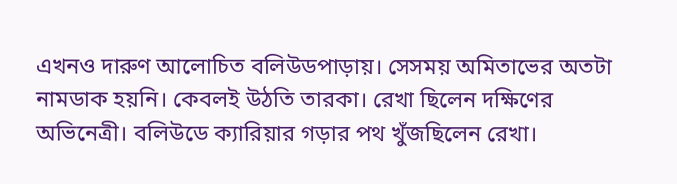এখনও দারুণ আলোচিত বলিউডপাড়ায়। সেসময় অমিতাভের অতটা নামডাক হয়নি। কেবলই উঠতি তারকা। রেখা ছিলেন দক্ষিণের অভিনেত্রী। বলিউডে ক্যারিয়ার গড়ার পথ খুঁজছিলেন রেখা।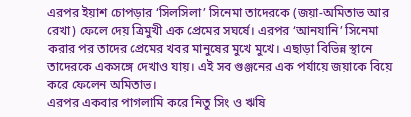এরপর ইয়াশ চোপড়ার ‘সিলসিলা’ সিনেমা তাদেরকে (জয়া-অমিতাভ আর রেখা) ফেলে দেয় ত্রিমুখী এক প্রেমের সঘর্ষে। এরপর ‘আনযানি’ সিনেমা করার পর তাদের প্রেমের খবর মানুষের মুখে মুখে। এছাড়া বিভিন্ন স্থানে তাদেরকে একসঙ্গে দেখাও যায়। এই সব গুঞ্জনের এক পর্যায়ে জয়াকে বিয়ে করে ফেলেন অমিতাভ।
এরপর একবার পাগলামি করে নিতু সিং ও ঋষি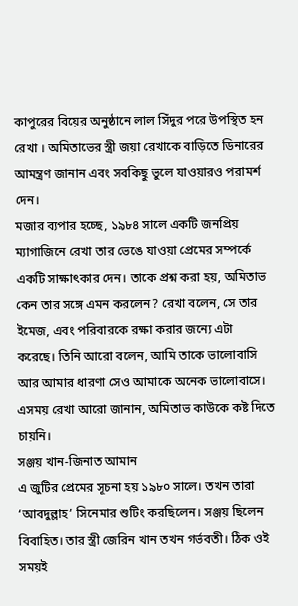কাপুরের বিয়ের অনুষ্ঠানে লাল সিঁদুর পরে উপস্থিত হন রেখা । অমিতাভের স্ত্রী জয়া রেখাকে বাড়িতে ডিনারের আমন্ত্রণ জানান এবং সবকিছু ভুলে যাওয়ারও পরামর্শ দেন।
মজার ব্যপার হচ্ছে, ১৯৮৪ সালে একটি জনপ্রিয় ম্যাগাজিনে রেখা তার ভেঙে যাওয়া প্রেমের সম্পর্কে একটি সাক্ষাৎকার দেন। তাকে প্রশ্ন করা হয়, অমিতাভ কেন তার সঙ্গে এমন করলেন? রেখা বলেন, সে তার ইমেজ, এবং পরিবারকে রক্ষা করার জন্যে এটা করেছে। তিনি আরো বলেন, আমি তাকে ভালোবাসি আর আমার ধারণা সেও আমাকে অনেক ভালোবাসে। এসময় রেখা আরো জানান, অমিতাভ কাউকে কষ্ট দিতে চায়নি।
সঞ্জয় খান-জিনাত আমান
এ জুটির প্রেমের সূচনা হয় ১৯৮০ সালে। তখন তারা ‘আবদুল্লাহ’ সিনেমার শুটিং করছিলেন। সঞ্জয় ছিলেন বিবাহিত। তার স্ত্রী জেরিন খান তখন গর্ভবতী। ঠিক ওই সময়ই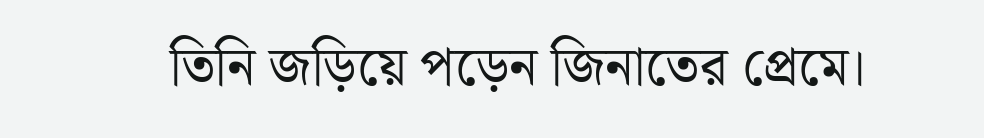তিনি জড়িয়ে পড়েন জিনাতের প্রেমে।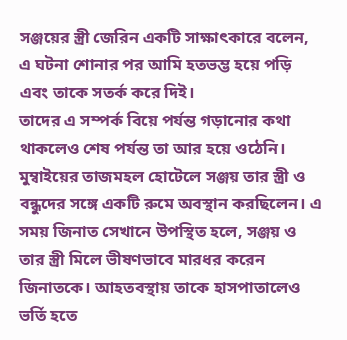সঞ্জয়ের স্ত্রী জেরিন একটি সাক্ষাৎকারে বলেন, এ ঘটনা শোনার পর আমি হতভম্ভ হয়ে পড়ি এবং তাকে সতর্ক করে দিই।
তাদের এ সম্পর্ক বিয়ে পর্যন্ত গড়ানোর কথা থাকলেও শেষ পর্যন্ত তা আর হয়ে ওঠেনি।
মুম্বাইয়ের তাজমহল হোটেলে সঞ্জয় তার স্ত্রী ও বন্ধুদের সঙ্গে একটি রুমে অবস্থান করছিলেন। এ সময় জিনাত সেখানে উপস্থিত হলে, সঞ্জয় ও তার স্ত্রী মিলে ভীষণভাবে মারধর করেন জিনাতকে। আহতবস্থায় তাকে হাসপাতালেও ভর্তি হতে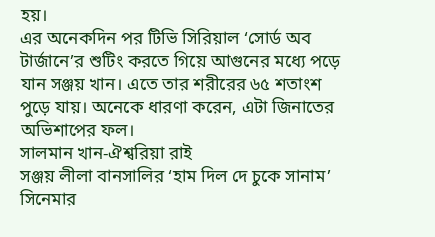হয়।
এর অনেকদিন পর টিভি সিরিয়াল ‘সোর্ড অব টার্জানে’র শুটিং করতে গিয়ে আগুনের মধ্যে পড়ে যান সঞ্জয় খান। এতে তার শরীরের ৬৫ শতাংশ পুড়ে যায়। অনেকে ধারণা করেন, এটা জিনাতের অভিশাপের ফল।
সালমান খান-ঐশ্বরিয়া রাই
সঞ্জয় লীলা বানসালির ‘হাম দিল দে চুকে সানাম’ সিনেমার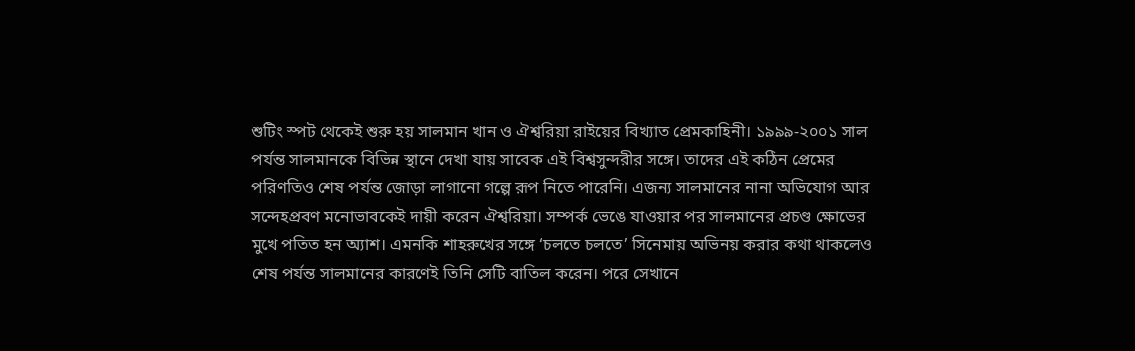শুটিং স্পট থেকেই শুরু হয় সালমান খান ও ঐশ্বরিয়া রাইয়ের বিখ্যাত প্রেমকাহিনী। ১৯৯৯-২০০১ সাল পর্যন্ত সালমানকে বিভিন্ন স্থানে দেখা যায় সাবেক এই বিশ্বসুন্দরীর সঙ্গে। তাদের এই কঠিন প্রেমের পরিণতিও শেষ পর্যন্ত জোড়া লাগানো গল্পে রূপ নিতে পারেনি। এজন্য সালমানের নানা অভিযোগ আর সন্দেহপ্রবণ মনোভাবকেই দায়ী করেন ঐশ্বরিয়া। সম্পর্ক ভেঙে যাওয়ার পর সালমানের প্রচণ্ড ক্ষোভের মুখে পতিত হন অ্যাশ। এমনকি শাহরুখের সঙ্গে ‘চলতে চলতে’ সিনেমায় অভিনয় করার কথা থাকলেও শেষ পর্যন্ত সালমানের কারণেই তিনি সেটি বাতিল করেন। পরে সেখানে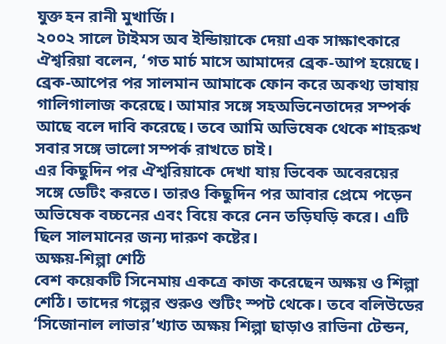যুক্ত হন রানী মুখার্জি।
২০০২ সালে টাইমস অব ইন্ডিায়াকে দেয়া এক সাক্ষাৎকারে ঐশ্বরিয়া বলেন, ‘গত মার্চ মাসে আমাদের ব্রেক-আপ হয়েছে। ব্রেক-আপের পর সালমান আমাকে ফোন করে অকথ্য ভাষায় গালিগালাজ করেছে। আমার সঙ্গে সহঅভিনেতাদের সম্পর্ক আছে বলে দাবি করেছে। তবে আমি অভিষেক থেকে শাহরুখ সবার সঙ্গে ভালো সম্পর্ক রাখতে চাই।
এর কিছুদিন পর ঐশ্বরিয়াকে দেখা যায় ভিবেক অবেরয়ের সঙ্গে ডেটিং করতে। তারও কিছুদিন পর আবার প্রেমে পড়েন অভিষেক বচ্চনের এবং বিয়ে করে নেন তড়িঘড়ি করে। এটি ছিল সালমানের জন্য দারুণ কষ্টের।
অক্ষয়-শিল্পা শেঠি
বেশ কয়েকটি সিনেমায় একত্রে কাজ করেছেন অক্ষয় ও শিল্পা শেঠি। তাদের গল্পের শুরুও শুটিং স্পট থেকে। তবে বলিউডের ‘সিজোনাল লাভার’খ্যাত অক্ষয় শিল্পা ছাড়াও রাভিনা টেন্ডন,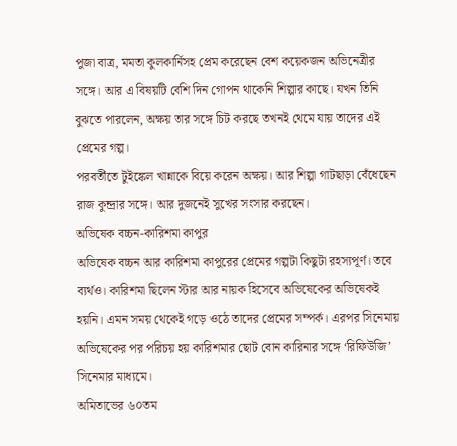পুজা বাত্র, মমতা কুলকার্নিসহ প্রেম করেছেন বেশ কয়েকজন অভিনেত্রীর সঙ্গে। আর এ বিষয়টি বেশি দিন গোপন থাকেনি শিল্পার কাছে। যখন তিনি বুঝতে পারলেন, অক্ষয় তার সঙ্গে চিট করছে তখনই থেমে যায় তাদের এই প্রেমের গল্প।
পরবর্তীতে টুইঙ্কেল খান্নাকে বিয়ে করেন অক্ষয়। আর শিল্পা গাটছাড়া বেঁধেছেন রাজ কুন্দ্রার সঙ্গে। আর দুজনেই সুখের সংসার করছেন।
অভিষেক বচ্চন-কারিশমা কাপুর
অভিষেক বচ্চন আর কারিশমা কাপুরের প্রেমের গল্পটা কিছুটা রহস্যপূর্ণ। তবে ব্যর্থও। কারিশমা ছিলেন স্টার আর নায়ক হিসেবে অভিষেকের অভিষেকই হয়নি। এমন সময় থেকেই গড়ে ওঠে তাদের প্রেমের সম্পর্ক। এরপর সিনেমায় অভিষেকের পর পরিচয় হয় কারিশমার ছোট বোন কারিনার সঙ্গে ‘রিফিউজি’ সিনেমার মাধ্যমে।
অমিতাভের ৬০তম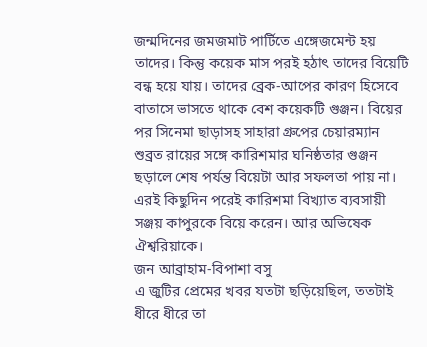জন্মদিনের জমজমাট পার্টিতে এঙ্গেজমেন্ট হয় তাদের। কিন্তু কয়েক মাস পরই হঠাৎ তাদের বিয়েটি বন্ধ হয়ে যায়। তাদের ব্রেক-আপের কারণ হিসেবে বাতাসে ভাসতে থাকে বেশ কয়েকটি গুঞ্জন। বিয়ের পর সিনেমা ছাড়াসহ সাহারা গ্রুপের চেয়ারম্যান শুব্রত রায়ের সঙ্গে কারিশমার ঘনিষ্ঠতার গুঞ্জন ছড়ালে শেষ পর্যন্ত বিয়েটা আর সফলতা পায় না।
এরই কিছুদিন পরেই কারিশমা বিখ্যাত ব্যবসায়ী সঞ্জয় কাপুরকে বিয়ে করেন। আর অভিষেক ঐশ্বরিয়াকে।
জন আব্রাহাম-বিপাশা বসু
এ জুটির প্রেমের খবর যতটা ছড়িয়েছিল, ততটাই ধীরে ধীরে তা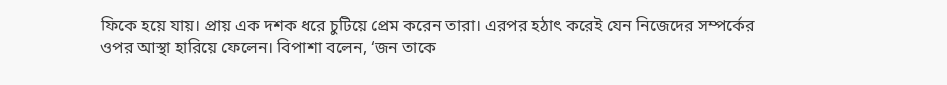ফিকে হয়ে যায়। প্রায় এক দশক ধরে চুটিয়ে প্রেম করেন তারা। এরপর হঠাৎ করেই যেন নিজেদের সম্পর্কের ওপর আস্থা হারিয়ে ফেলেন। বিপাশা বলেন, ‘জন তাকে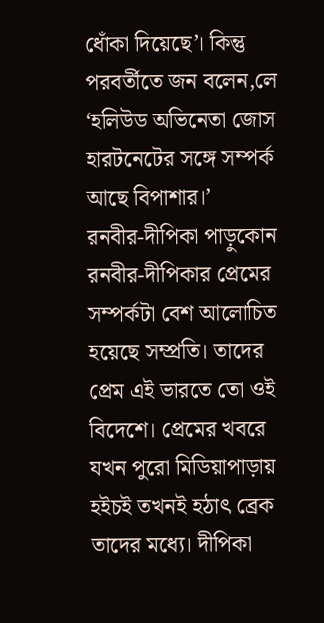ধোঁকা দিয়েছে’। কিন্তু পরবর্তীতে জন বলেন,লে ‘হলিউড অভিনেতা জোস হারটনেটের সঙ্গে সম্পর্ক আছে বিপাশার।’
রনবীর-দীপিকা পাড়ুকোন
রনবীর-দীপিকার প্রেমের সম্পর্কটা বেশ আলোচিত হয়েছে সম্প্রতি। তাদের প্রেম এই ভারতে তো ওই বিদেশে। প্রেমের খবরে যখন পুরো মিডিয়াপাড়ায় হইচই তখনই হঠাৎ ব্রেক তাদের মধ্যে। দীপিকা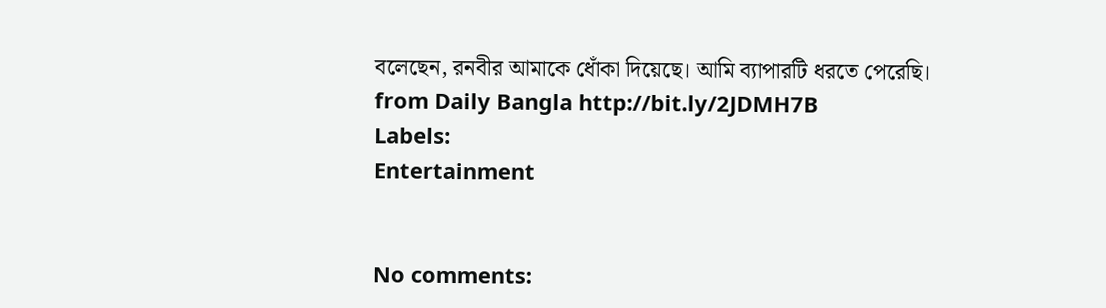বলেছেন, রনবীর আমাকে ধোঁকা দিয়েছে। আমি ব্যাপারটি ধরতে পেরেছি।
from Daily Bangla http://bit.ly/2JDMH7B
Labels:
Entertainment


No comments: